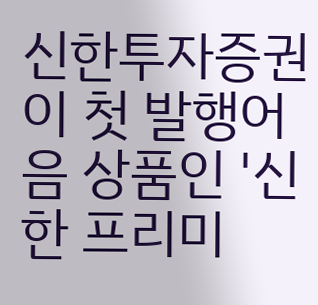신한투자증권이 첫 발행어음 상품인 '신한 프리미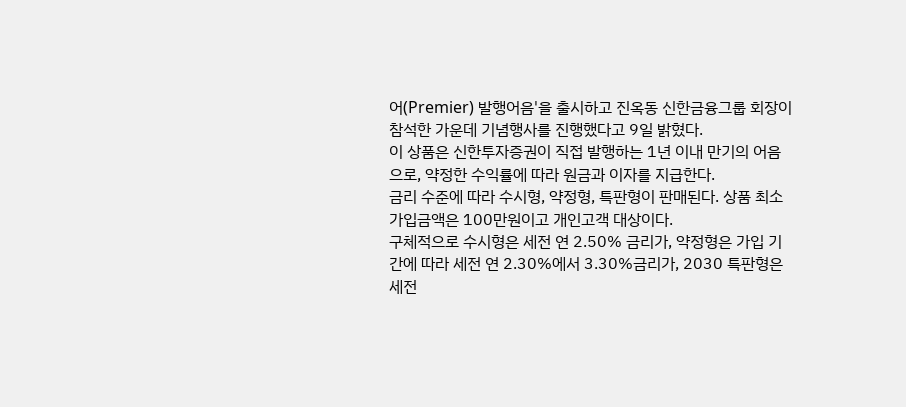어(Premier) 발행어음'을 출시하고 진옥동 신한금융그룹 회장이 참석한 가운데 기념행사를 진행했다고 9일 밝혔다.
이 상품은 신한투자증권이 직접 발행하는 1년 이내 만기의 어음으로, 약정한 수익률에 따라 원금과 이자를 지급한다.
금리 수준에 따라 수시형, 약정형, 특판형이 판매된다. 상품 최소 가입금액은 100만원이고 개인고객 대상이다.
구체적으로 수시형은 세전 연 2.50% 금리가, 약정형은 가입 기간에 따라 세전 연 2.30%에서 3.30%금리가, 2030 특판형은 세전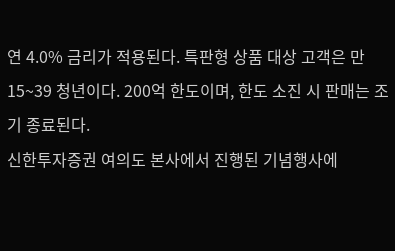연 4.0% 금리가 적용된다. 특판형 상품 대상 고객은 만 15~39 청년이다. 200억 한도이며, 한도 소진 시 판매는 조기 종료된다.
신한투자증권 여의도 본사에서 진행된 기념행사에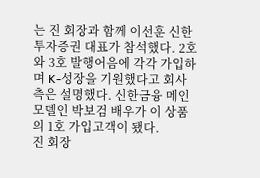는 진 회장과 함께 이선훈 신한투자증권 대표가 참석했다. 2호와 3호 발행어음에 각각 가입하며 K-성장을 기원했다고 회사 측은 설명했다. 신한금융 메인 모델인 박보검 배우가 이 상품의 1호 가입고객이 됐다.
진 회장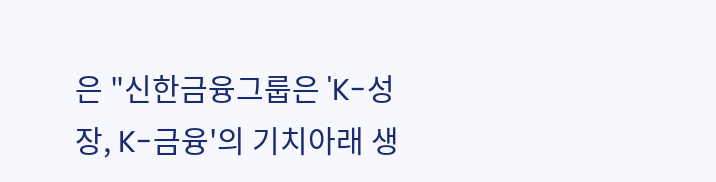은 "신한금융그룹은 'K-성장, K-금융'의 기치아래 생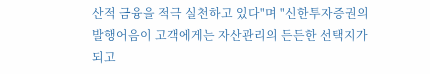산적 금융을 적극 실천하고 있다"며 "신한투자증권의 발행어음이 고객에게는 자산관리의 든든한 선택지가 되고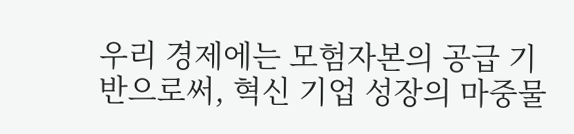우리 경제에는 모험자본의 공급 기반으로써, 혁신 기업 성장의 마중물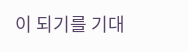이 되기를 기대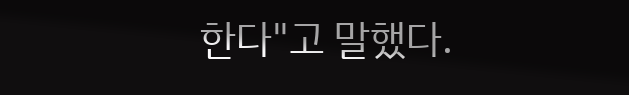한다"고 말했다.